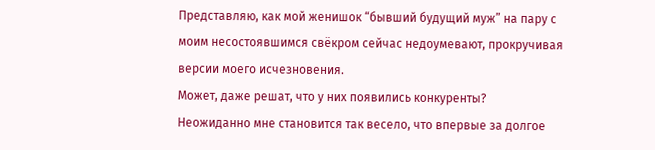Представляю, как мой женишок “бывший будущий муж” на пару с моим несостоявшимся свёкром сейчас недоумевают, прокручивая версии моего исчезновения.
Может, даже решат, что у них появились конкуренты?
Неожиданно мне становится так весело, что впервые за долгое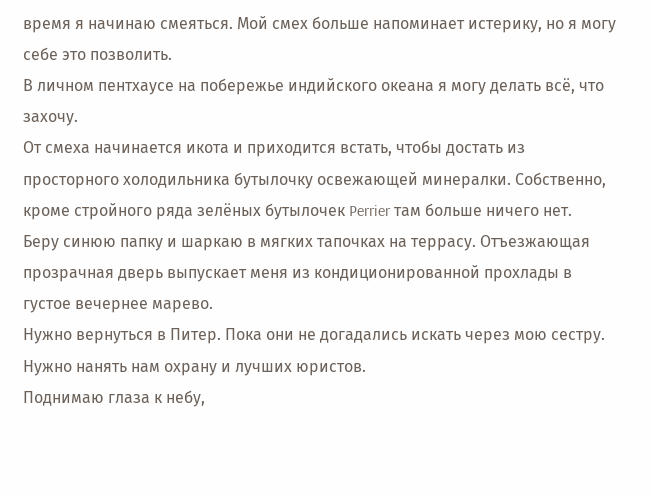время я начинаю смеяться. Мой смех больше напоминает истерику, но я могу себе это позволить.
В личном пентхаусе на побережье индийского океана я могу делать всё, что захочу.
От смеха начинается икота и приходится встать, чтобы достать из просторного холодильника бутылочку освежающей минералки. Собственно, кроме стройного ряда зелёных бутылочек Perrier там больше ничего нет.
Беру синюю папку и шаркаю в мягких тапочках на террасу. Отъезжающая прозрачная дверь выпускает меня из кондиционированной прохлады в густое вечернее марево.
Нужно вернуться в Питер. Пока они не догадались искать через мою сестру. Нужно нанять нам охрану и лучших юристов.
Поднимаю глаза к небу,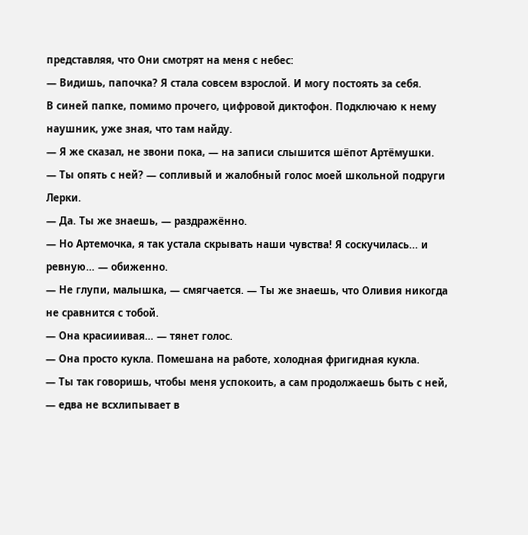представляя, что Они смотрят на меня с небес:
— Видишь, папочка? Я стала совсем взрослой. И могу постоять за себя.
В синей папке, помимо прочего, цифровой диктофон. Подключаю к нему наушник, уже зная, что там найду.
— Я же сказал, не звони пока, — на записи слышится шёпот Артёмушки.
— Ты опять с ней? — сопливый и жалобный голос моей школьной подруги Лерки.
— Да. Ты же знаешь, — раздражённо.
— Но Артемочка, я так устала скрывать наши чувства! Я соскучилась... и ревную… — обиженно.
— Не глупи, малышка, — смягчается. — Ты же знаешь, что Оливия никогда не сравнится с тобой.
— Она красииивая… — тянет голос.
— Она просто кукла. Помешана на работе, холодная фригидная кукла.
— Ты так говоришь, чтобы меня успокоить, а сам продолжаешь быть с ней, — едва не всхлипывает в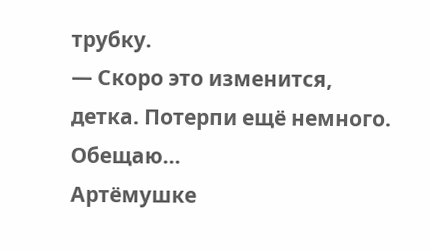трубку.
— Скоро это изменится, детка. Потерпи ещё немного. Обещаю…
Артёмушке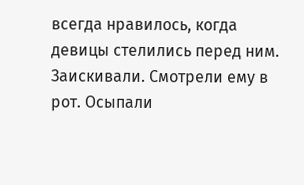всегда нравилось, когда девицы стелились перед ним. Заискивали. Смотрели ему в рот. Осыпали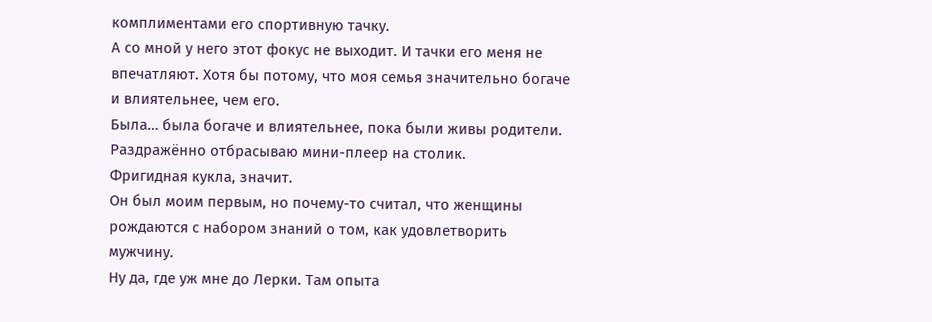комплиментами его спортивную тачку.
А со мной у него этот фокус не выходит. И тачки его меня не впечатляют. Хотя бы потому, что моя семья значительно богаче и влиятельнее, чем его.
Была… была богаче и влиятельнее, пока были живы родители.
Раздражённо отбрасываю мини-плеер на столик.
Фригидная кукла, значит.
Он был моим первым, но почему-то считал, что женщины рождаются с набором знаний о том, как удовлетворить мужчину.
Ну да, где уж мне до Лерки. Там опыта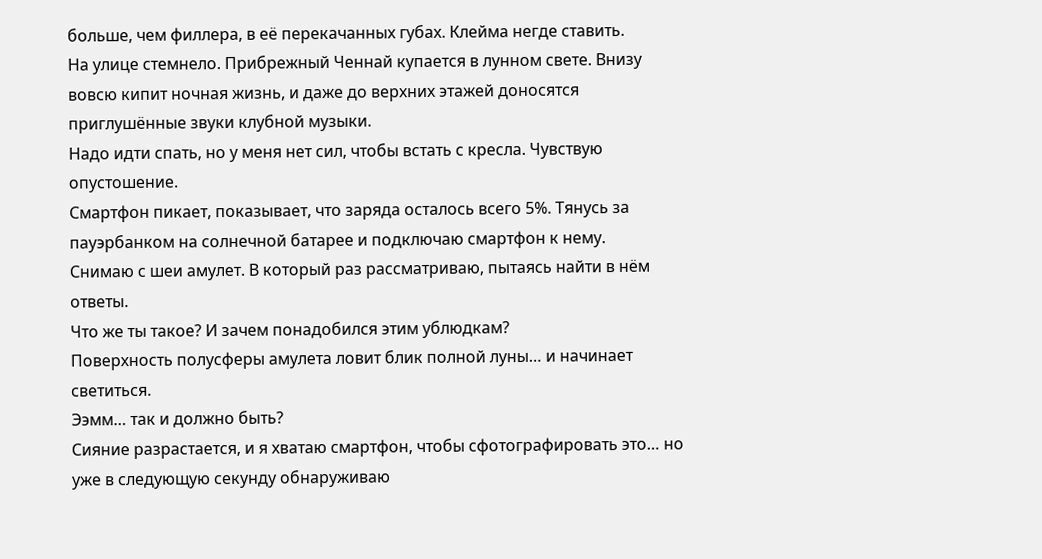больше, чем филлера, в её перекачанных губах. Клейма негде ставить.
На улице стемнело. Прибрежный Ченнай купается в лунном свете. Внизу вовсю кипит ночная жизнь, и даже до верхних этажей доносятся приглушённые звуки клубной музыки.
Надо идти спать, но у меня нет сил, чтобы встать с кресла. Чувствую опустошение.
Смартфон пикает, показывает, что заряда осталось всего 5%. Тянусь за пауэрбанком на солнечной батарее и подключаю смартфон к нему.
Снимаю с шеи амулет. В который раз рассматриваю, пытаясь найти в нём ответы.
Что же ты такое? И зачем понадобился этим ублюдкам?
Поверхность полусферы амулета ловит блик полной луны… и начинает светиться.
Ээмм… так и должно быть?
Сияние разрастается, и я хватаю смартфон, чтобы сфотографировать это… но уже в следующую секунду обнаруживаю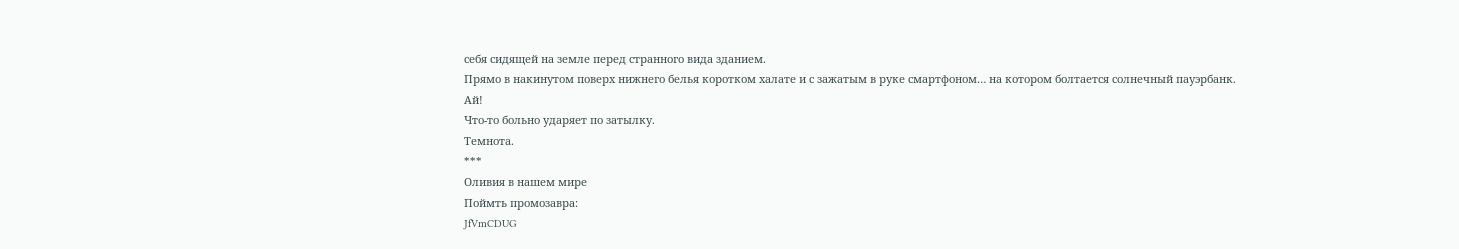себя сидящей на земле перед странного вида зданием.
Прямо в накинутом поверх нижнего белья коротком халате и с зажатым в руке смартфоном… на котором болтается солнечный пауэрбанк.
Ай!
Что-то больно ударяет по затылку.
Темнота.
***
Оливия в нашем мире
Поймть промозавра:
JfVmCDUG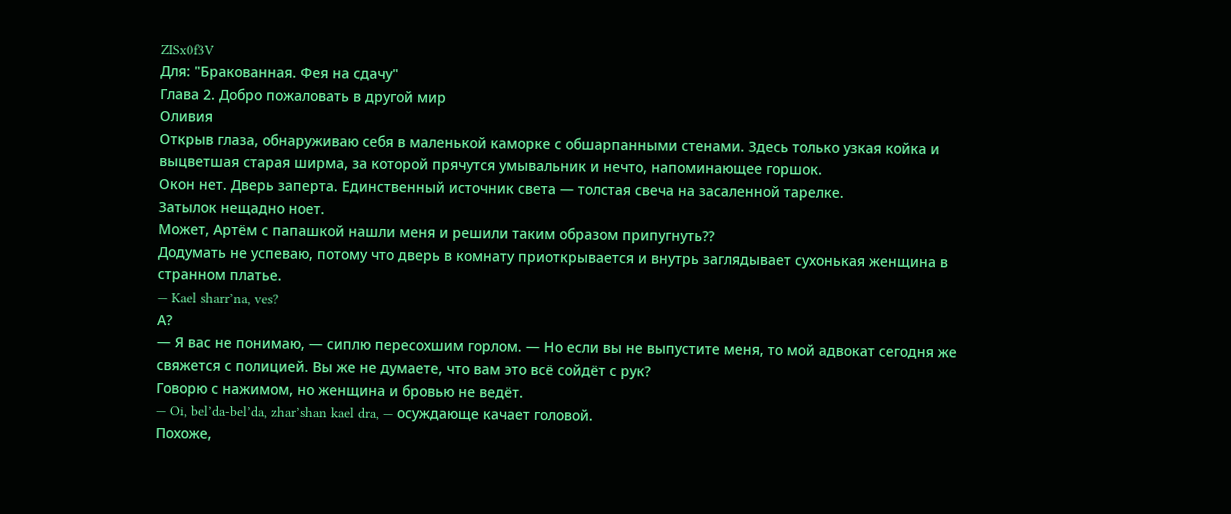ZISx0f3V
Для: "Бракованная. Фея на сдачу"
Глава 2. Добро пожаловать в другой мир
Оливия
Открыв глаза, обнаруживаю себя в маленькой каморке с обшарпанными стенами. Здесь только узкая койка и выцветшая старая ширма, за которой прячутся умывальник и нечто, напоминающее горшок.
Окон нет. Дверь заперта. Единственный источник света — толстая свеча на засаленной тарелке.
Затылок нещадно ноет.
Может, Артём с папашкой нашли меня и решили таким образом припугнуть??
Додумать не успеваю, потому что дверь в комнату приоткрывается и внутрь заглядывает сухонькая женщина в странном платье.
— Kael sharr’na, ves?
А?
— Я вас не понимаю, — сиплю пересохшим горлом. — Но если вы не выпустите меня, то мой адвокат сегодня же свяжется с полицией. Вы же не думаете, что вам это всё сойдёт с рук?
Говорю с нажимом, но женщина и бровью не ведёт.
— Oi, bel’da-bel’da, zhar’shan kael dra, — осуждающе качает головой.
Похоже,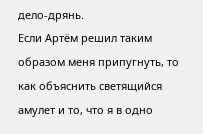дело-дрянь.
Если Артём решил таким образом меня припугнуть, то как объяснить светящийся амулет и то, что я в одно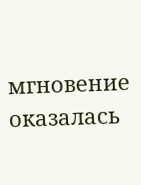мгновение оказалась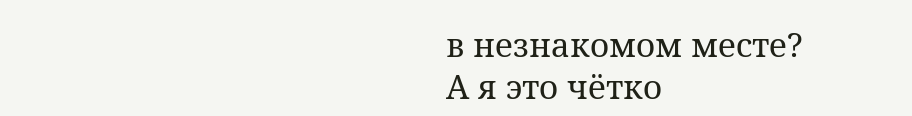в незнакомом месте?
А я это чётко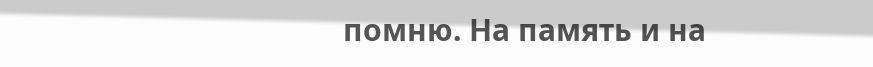помню. На память и на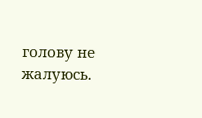голову не жалуюсь.